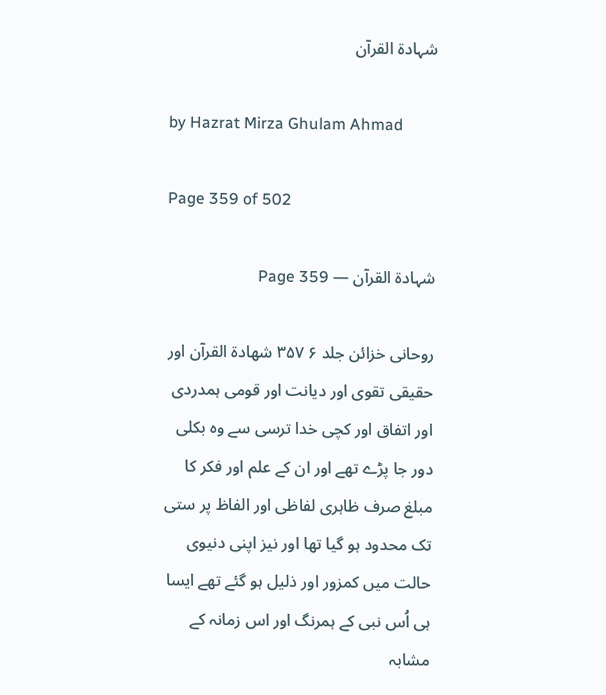شہادة القرآن

by Hazrat Mirza Ghulam Ahmad

Page 359 of 502

شہادة القرآن — Page 359

روحانی خزائن جلد ۶ ۳۵۷ شهادة القرآن اور حقیقی تقوی اور دیانت اور قومی ہمدردی اور اتفاق اور کچی خدا ترسی سے وہ بکلی دور جا پڑے تھے اور ان کے علم اور فکر کا مبلغ صرف ظاہری لفاظی اور الفاظ پر ستی تک محدود ہو گیا تھا اور نیز اپنی دنیوی حالت میں کمزور اور ذلیل ہو گئے تھے ایسا ہی اُس نبی کے ہمرنگ اور اس زمانہ کے مشابہ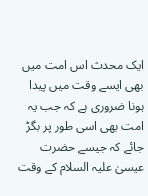ایک محدث اس امت میں بھی ایسے وقت میں پیدا ہونا ضروری ہے کہ جب یہ امت بھی اسی طور پر بگڑ جائے کہ جیسے حضرت عیسیٰ علیہ السلام کے وقت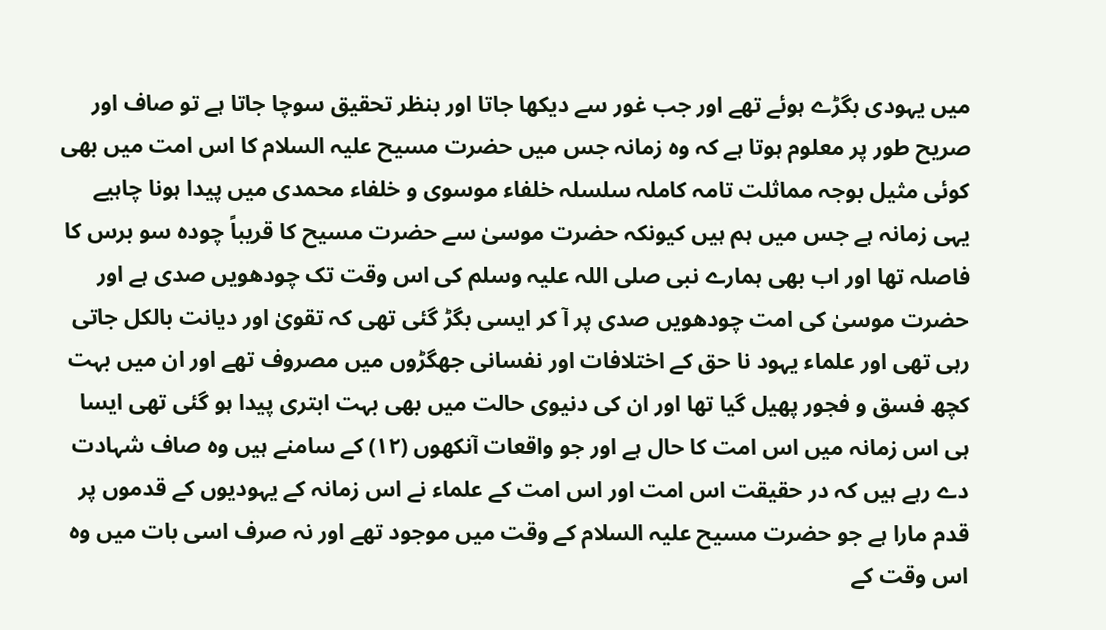میں یہودی بگڑے ہوئے تھے اور جب غور سے دیکھا جاتا اور بنظر تحقیق سوچا جاتا ہے تو صاف اور صریح طور پر معلوم ہوتا ہے کہ وہ زمانہ جس میں حضرت مسیح علیہ السلام کا اس امت میں بھی کوئی مثیل بوجہ مماثلت تامہ کاملہ سلسلہ خلفاء موسوی و خلفاء محمدی میں پیدا ہونا چاہیے یہی زمانہ ہے جس میں ہم ہیں کیونکہ حضرت موسیٰ سے حضرت مسیح کا قریباً چودہ سو برس کا فاصلہ تھا اور اب بھی ہمارے نبی صلی اللہ علیہ وسلم کی اس وقت تک چودھویں صدی ہے اور حضرت موسیٰ کی امت چودھویں صدی پر آ کر ایسی بگڑ گئی تھی کہ تقویٰ اور دیانت بالکل جاتی رہی تھی اور علماء یہود نا حق کے اختلافات اور نفسانی جھگڑوں میں مصروف تھے اور ان میں بہت کچھ فسق و فجور پھیل گیا تھا اور ان کی دنیوی حالت میں بھی بہت ابتری پیدا ہو گئی تھی ایسا ہی اس زمانہ میں اس امت کا حال ہے اور جو واقعات آنکھوں (۱۲) کے سامنے ہیں وہ صاف شہادت دے رہے ہیں کہ در حقیقت اس امت اور اس امت کے علماء نے اس زمانہ کے یہودیوں کے قدموں پر قدم مارا ہے جو حضرت مسیح علیہ السلام کے وقت میں موجود تھے اور نہ صرف اسی بات میں وہ اس وقت کے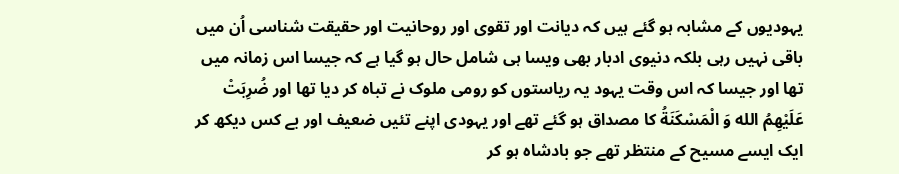یہودیوں کے مشابہ ہو گئے ہیں کہ دیانت اور تقوی اور روحانیت اور حقیقت شناسی اُن میں باقی نہیں رہی بلکہ دنیوی ادبار بھی ویسا ہی شامل حال ہو گیا ہے کہ جیسا اس زمانہ میں تھا اور جیسا کہ اس وقت یہود یہ ریاستوں کو رومی ملوک نے تباہ کر دیا تھا اور ضُرِبَتْ عَلَيْهِمُ الله وَ الْمَسْكَنَةُ کا مصداق ہو گئے تھے اور یہودی اپنے تئیں ضعیف اور بے کس دیکھ کر ایک ایسے مسیح کے منتظر تھے جو بادشاہ ہو کر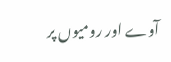آوے اور رومیوں پر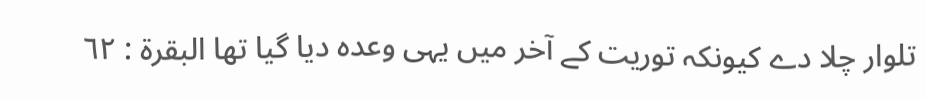تلوار چلا دے کیونکہ توریت کے آخر میں یہی وعدہ دیا گیا تھا البقرة : ٦٢